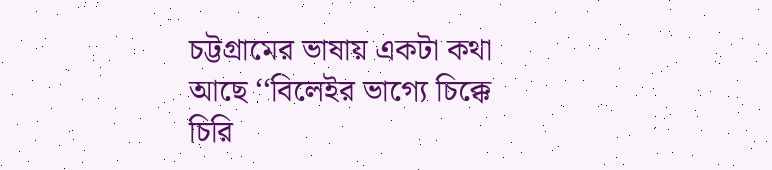চট্টগ্রামের ভাষায় একটা কথা আছে ‘‘বিলেইর ভাগ্যে চিক্কে চিরি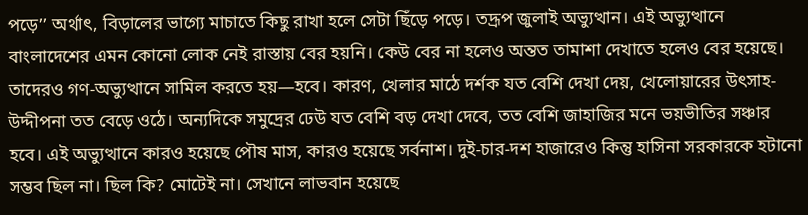পড়ে’’ অর্থাৎ, বিড়ালের ভাগ্যে মাচাতে কিছু রাখা হলে সেটা ছিঁড়ে পড়ে। তদ্রূপ জুলাই অভ্যুত্থান। এই অভ্যুত্থানে বাংলাদেশের এমন কোনো লোক নেই রাস্তায় বের হয়নি। কেউ বের না হলেও অন্তত তামাশা দেখাতে হলেও বের হয়েছে। তাদেরও গণ-অভ্যুত্থানে সামিল করতে হয়—হবে। কারণ, খেলার মাঠে দর্শক যত বেশি দেখা দেয়, খেলোয়ারের উৎসাহ-উদ্দীপনা তত বেড়ে ওঠে। অন্যদিকে সমুদ্রের ঢেউ যত বেশি বড় দেখা দেবে, তত বেশি জাহাজির মনে ভয়ভীতির সঞ্চার হবে। এই অভ্যুত্থানে কারও হয়েছে পৌষ মাস, কারও হয়েছে সর্বনাশ। দুই-চার-দশ হাজারেও কিন্তু হাসিনা সরকারকে হটানো সম্ভব ছিল না। ছিল কি? মোটেই না। সেখানে লাভবান হয়েছে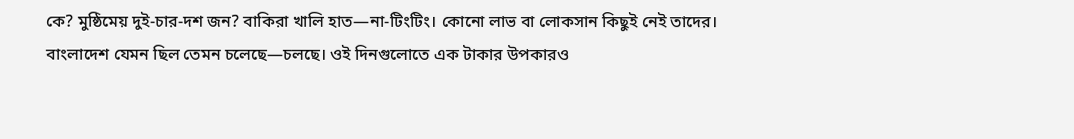কে? মুষ্ঠিমেয় দুই-চার-দশ জন? বাকিরা খালি হাত—না-টিংটিং। কোনো লাভ বা লোকসান কিছুই নেই তাদের। বাংলাদেশ যেমন ছিল তেমন চলেছে—চলছে। ওই দিনগুলোতে এক টাকার উপকারও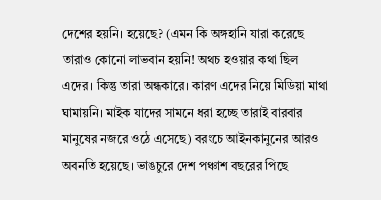দেশের হয়নি। হয়েছে? (এমন কি অঙ্গহানি যারা করেছে তারাও কোনো লাভবান হয়নি! অথচ হওয়ার কথা ছিল এদের। কিন্তু তারা অন্ধকারে। কারণ এদের নিয়ে মিডিয়া মাথা ঘামায়নি। মাইক যাদের সামনে ধরা হচ্ছে তারাই বারবার মানুষের নজরে ওঠে এসেছে) বরংচে আইনকানুনের আরও অবনতি হয়েছে। ভাঙচুরে দেশ পঞ্চাশ বছরের পিছে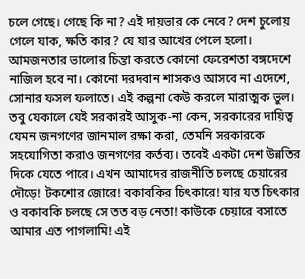চলে গেছে। গেছে কি না? এই দায়ভার কে নেবে? দেশ চুলোয় গেলে যাক, ক্ষতি কার? যে যার আখের পেলে হলো। আমজনতার ভালোর চিন্তা করতে কোনো ফেরেশতা বঙ্গদেশে নাজিল হবে না। কোনো দরদবান শাসকও আসবে না এদেশে, সোনার ফসল ফলাতে। এই কল্পনা কেউ করলে মারাত্মক ভুল। তবু যেকালে যেই সরকারই আসুক-না কেন, সরকারের দায়িত্ব যেমন জনগণের জানমাল রক্ষা করা, তেমনি সরকারকে সহযোগিতা করাও জনগণের কর্তব্য। তবেই একটা দেশ উন্নতির দিকে যেতে পারে। এখন আমাদের রাজনীতি চলছে চেয়ারের দৌড়ে! টকশোর জোরে! বকাবকির চিৎকারে! যার যত চিৎকার ও বকাবকি চলছে সে তত বড় নেতা! কাউকে চেয়ারে বসাতে আমার এত পাগলামি! এই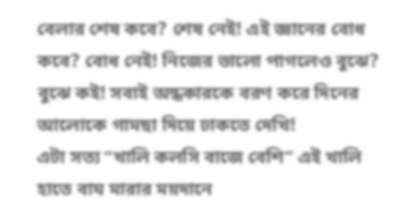বেলার শেষ কবে? শেষ নেই! এই জ্ঞানের বোধ কবে? বোধ নেই! নিজের ভালো পাগলেও বুঝে? বুঝে কই! সবাই অন্ধকারকে বরণ করে দিনের আলোকে গামছা দিয়ে ঢাকতে দেখি!
এটা সত্য “খালি কলসি বাজে বেশি” এই খালি হাতে বাঘ মারার ময়দানে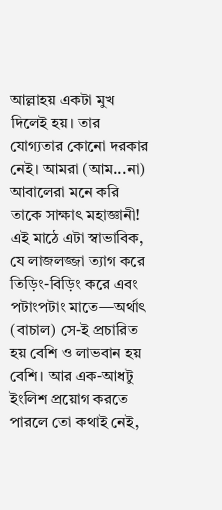আল্লাহয় একটা মুখ দিলেই হয়। তার যোগ্যতার কোনো দরকার নেই। আমরা (আম...না) আবালেরা মনে করি তাকে সাক্ষাৎ মহাজ্ঞানী! এই মাঠে এটা স্বাভাবিক, যে লাজলজ্জা ত্যাগ করে তিড়িং-বিড়িং করে এবং পটাংপটাং মাতে—অর্থাৎ (বাচাল) সে-ই প্রচারিত হয় বেশি ও লাভবান হয় বেশি। আর এক-আধটু ইংলিশ প্রয়োগ করতে পারলে তো কথাই নেই,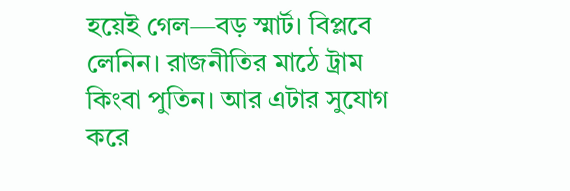হয়েই গেল—বড় স্মার্ট। বিপ্লবে লেনিন। রাজনীতির মাঠে ট্রাম কিংবা পুতিন। আর এটার সুযোগ করে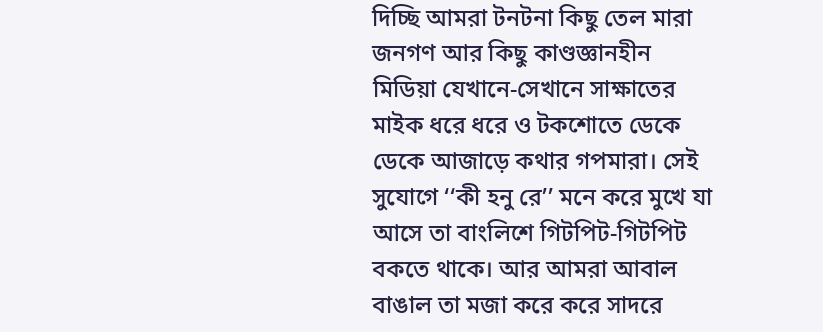দিচ্ছি আমরা টনটনা কিছু তেল মারা জনগণ আর কিছু কাণ্ডজ্ঞানহীন মিডিয়া যেখানে-সেখানে সাক্ষাতের মাইক ধরে ধরে ও টকশোতে ডেকে ডেকে আজাড়ে কথার গপমারা। সেই সুযোগে ‘‘কী হনু রে’’ মনে করে মুখে যা আসে তা বাংলিশে গিটপিট-গিটপিট বকতে থাকে। আর আমরা আবাল বাঙাল তা মজা করে করে সাদরে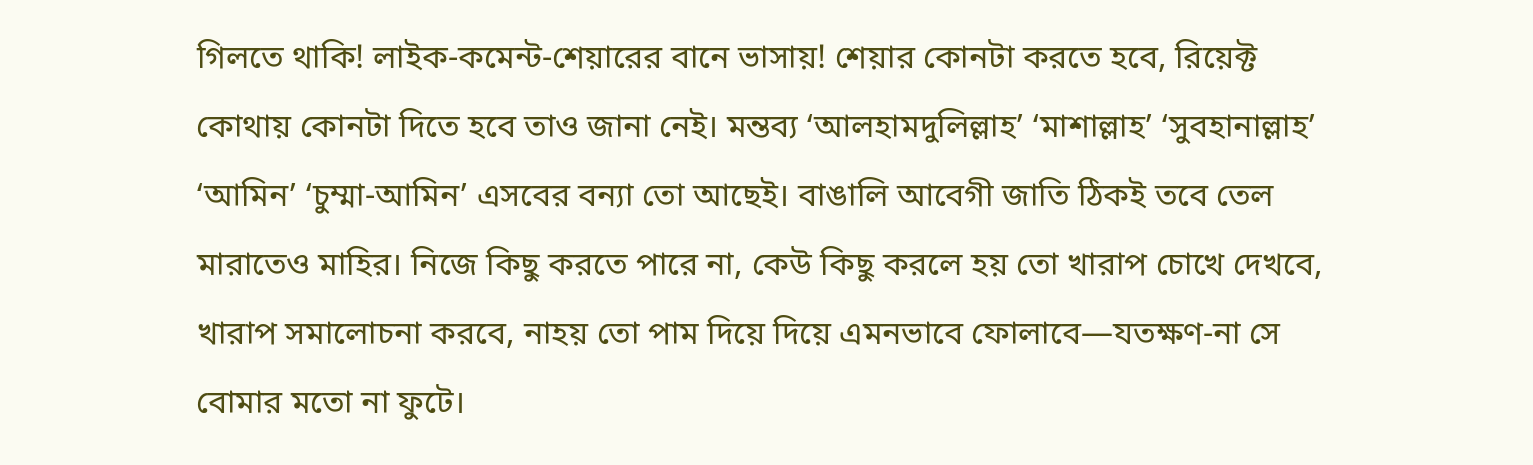গিলতে থাকি! লাইক-কমেন্ট-শেয়ারের বানে ভাসায়! শেয়ার কোনটা করতে হবে, রিয়েক্ট কোথায় কোনটা দিতে হবে তাও জানা নেই। মন্তব্য ‘আলহামদুলিল্লাহ’ ‘মাশাল্লাহ’ ‘সুবহানাল্লাহ’ ‘আমিন’ ‘চুম্মা-আমিন’ এসবের বন্যা তো আছেই। বাঙালি আবেগী জাতি ঠিকই তবে তেল মারাতেও মাহির। নিজে কিছু করতে পারে না, কেউ কিছু করলে হয় তো খারাপ চোখে দেখবে, খারাপ সমালোচনা করবে, নাহয় তো পাম দিয়ে দিয়ে এমনভাবে ফোলাবে—যতক্ষণ-না সে বোমার মতো না ফুটে।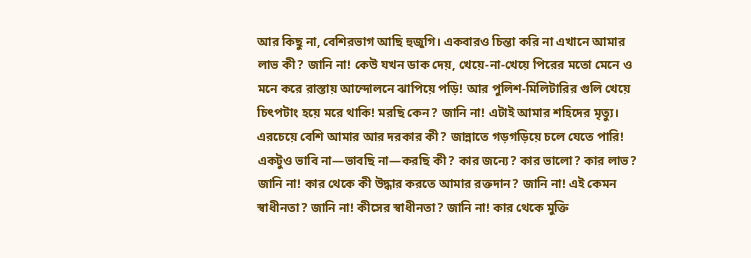আর কিছু না, বেশিরভাগ আছি হুজুগি। একবারও চিন্তা করি না এখানে আমার লাভ কী? জানি না! কেউ যখন ডাক দেয়, খেয়ে-না-খেয়ে পিরের মতো মেনে ও মনে করে রাস্তায় আন্দোলনে ঝাপিয়ে পড়ি! আর পুলিশ-মিলিটারির গুলি খেয়ে চিৎপটাং হয়ে মরে থাকি! মরছি কেন? জানি না! এটাই আমার শহিদের মৃত্যু। এরচেয়ে বেশি আমার আর দরকার কী? জান্নাতে গড়গড়িয়ে চলে যেতে পারি! একটুও ভাবি না—ভাবছি না—করছি কী? কার জন্যে? কার ভালো? কার লাভ? জানি না! কার থেকে কী উদ্ধার করতে আমার রক্তদান? জানি না! এই কেমন স্বাধীনতা? জানি না! কীসের স্বাধীনতা? জানি না! কার থেকে মুক্তি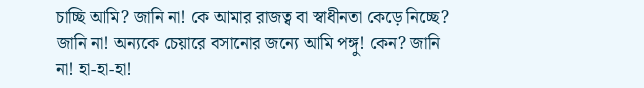চাচ্ছি আমি? জানি না! কে আমার রাজত্ব বা স্বাধীনতা কেড়ে নিচ্ছে? জানি না! অন্যকে চেয়ারে বসানোর জন্যে আমি পঙ্গু! কেন? জানি না! হা-হা-হা!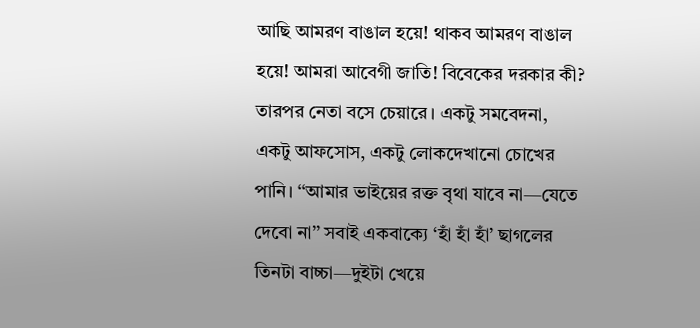আছি আমরণ বাঙাল হয়ে! থাকব আমরণ বাঙাল হয়ে! আমরা আবেগী জাতি! বিবেকের দরকার কী?
তারপর নেতা বসে চেয়ারে। একটু সমবেদনা, একটু আফসোস, একটু লোকদেখানো চোখের পানি। ‘‘আমার ভাইয়ের রক্ত বৃথা যাবে না—যেতে দেবো না’’ সবাই একবাক্যে ‘হাঁ হাঁ হাঁ’ ছাগলের তিনটা বাচ্চা—দুইটা খেয়ে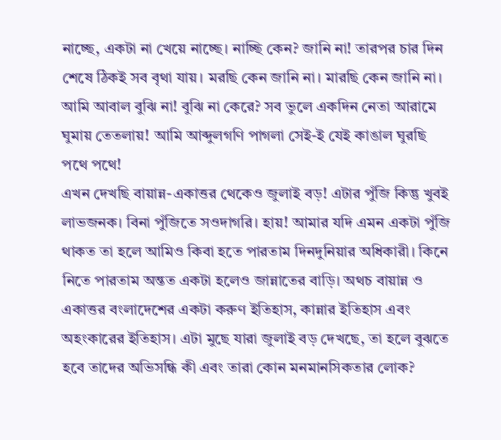নাচ্ছে, একটা না খেয়ে নাচ্ছে। নাচ্ছি কেন? জানি না! তারপর চার দিন শেষে ঠিকই সব বৃথা যায়। মরছি কেন জানি না। মারছি কেন জানি না। আমি আবাল বুঝি না! বুঝি না কেরে? সব ভুলে একদিন নেতা আরামে ঘুমায় তেতলায়! আমি আব্দুলগণি পাগলা সেই-ই যেই কাঙাল ঘুরছি পথে পথে!
এখন দেখছি বায়ান্ন-একাত্তর থেকেও জুলাই বড়! এটার পুঁজি কিন্তু খুবই লাভজনক। বিনা পুঁজিতে সওদাগরি। হায়! আমার যদি এমন একটা পুঁজি থাকত তা হলে আমিও কিবা হতে পারতাম দিনদুনিয়ার অধিকারী। কিনে নিতে পারতাম অন্তত একটা হলেও জান্নাতের বাড়ি। অথচ বায়ান্ন ও একাত্তর বংলাদেশের একটা করুণ ইতিহাস, কান্নার ইতিহাস এবং অহংকারের ইতিহাস। এটা মুছে যারা জুলাই বড় দেখছে, তা হলে বুঝতে হবে তাদের অভিসন্ধি কী এবং তারা কোন মনমানসিকতার লোক?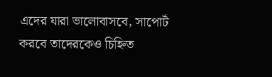এদের যারা ভালোবাসবে, সাপোর্ট করবে তাদেরকেও চিহ্নিত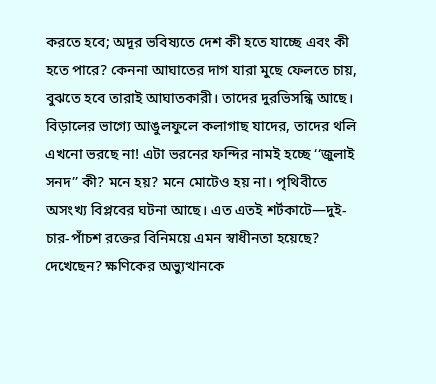করতে হবে; অদূর ভবিষ্যতে দেশ কী হতে যাচ্ছে এবং কী হতে পারে? কেননা আঘাতের দাগ যারা মুছে ফেলতে চায়, বুঝতে হবে তারাই আঘাতকারী। তাদের দুরভিসন্ধি আছে।
বিড়ালের ভাগ্যে আঙুলফুলে কলাগাছ যাদের, তাদের থলি এখনো ভরছে না! এটা ভরনের ফন্দির নামই হচ্ছে ‘‘জুলাই সনদ’’ কী? মনে হয়? মনে মোটেও হয় না। পৃথিবীতে অসংখ্য বিপ্লবের ঘটনা আছে। এত এতই শর্টকাটে—দুই-চার-পাঁচশ রক্তের বিনিময়ে এমন স্বাধীনতা হয়েছে? দেখেছেন? ক্ষণিকের অভ্যুত্থানকে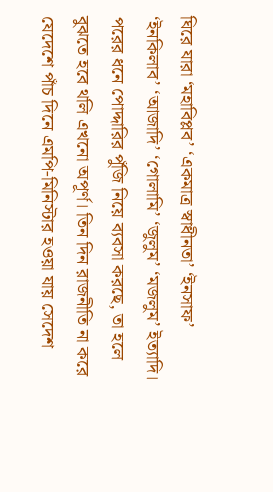ঘিরে যারা ‘মহাবিপ্লব’ ‘একমাত্র স্বাধীনতা’ ‘ইনসাফ’ ‘ইনকিলাব’ ‘আজাদি’ ‘গোলামি’ ‘জুলুম’ ‘মজলুম’ ইত্যাদি। পরের ধনে পোদ্দারির পুঁজি নিয়ে ব্যবসা করছে, তা হলে বুঝতে হবে থলি এখনো অপূর্ণ। তিন দিন রাজনীতি না করে যেদেশে পাঁচ দিনে এমপি-মিনিস্টার হওয়া যায় সেদেশ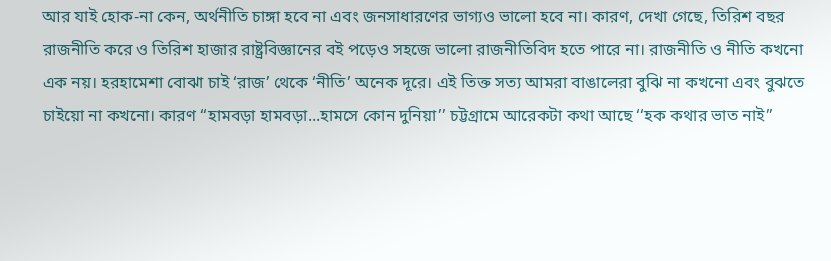আর যাই হোক-না কেন, অর্থনীতি চাঙ্গা হবে না এবং জনসাধারণের ভাগ্যও ভালো হবে না। কারণ, দেখা গেছে, তিরিশ বছর রাজনীতি করে ও তিরিশ হাজার রাষ্ট্রবিজ্ঞানের বই পড়েও সহজে ভালো রাজনীতিবিদ হতে পারে না। রাজনীতি ও নীতি কখনো এক নয়। হরহামেশা বোঝা চাই ‘রাজ’ থেকে ‘নীতি’ অনেক দূরে। এই তিক্ত সত্য আমরা বাঙালেরা বুঝি না কখনো এবং বুঝতে চাইয়ো না কখনো। কারণ ‘‘হামবড়া হামবড়া...হামসে কোন দুনিয়া’’ চট্টগ্রামে আরেকটা কথা আছে ‘‘হক কথার ভাত নাই’’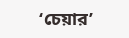‘চেয়ার’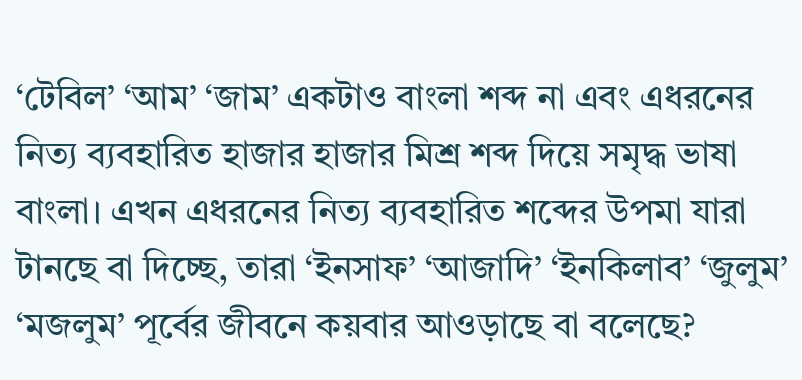‘টেবিল’ ‘আম’ ‘জাম’ একটাও বাংলা শব্দ না এবং এধরনের নিত্য ব্যবহারিত হাজার হাজার মিশ্র শব্দ দিয়ে সমৃদ্ধ ভাষা বাংলা। এখন এধরনের নিত্য ব্যবহারিত শব্দের উপমা যারা টানছে বা দিচ্ছে, তারা ‘ইনসাফ’ ‘আজাদি’ ‘ইনকিলাব’ ‘জুলুম’ ‘মজলুম’ পূর্বের জীবনে কয়বার আওড়াছে বা বলেছে?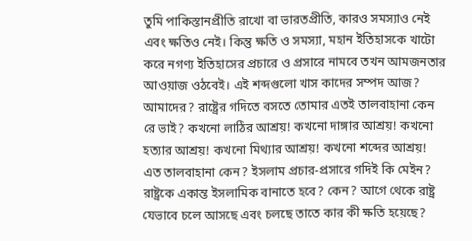তুমি পাকিস্তানপ্রীতি রাখো বা ভারতপ্রীতি, কারও সমস্যাও নেই এবং ক্ষতিও নেই। কিন্তু ক্ষতি ও সমস্যা, মহান ইতিহাসকে খাটো করে নগণ্য ইতিহাসের প্রচারে ও প্রসারে নামবে তখন আমজনতার আওয়াজ ওঠবেই। এই শব্দগুলো খাস কাদের সম্পদ আজ? আমাদের? রাষ্ট্রের গদিতে বসতে তোমার এতই তালবাহানা কেন রে ভাই? কখনো লাঠির আশ্রয়! কখনো দাঙ্গার আশ্রয়! কখনো হত্যার আশ্রয়! কখনো মিথ্যার আশ্রয়! কখনো শব্দের আশ্রয়! এত তালবাহানা কেন? ইসলাম প্রচার-প্রসারে গদিই কি মেইন? রাষ্ট্রকে একান্ত ইসলামিক বানাতে হবে? কেন? আগে থেকে রাষ্ট্র যেভাবে চলে আসছে এবং চলছে তাতে কার কী ক্ষতি হয়েছে?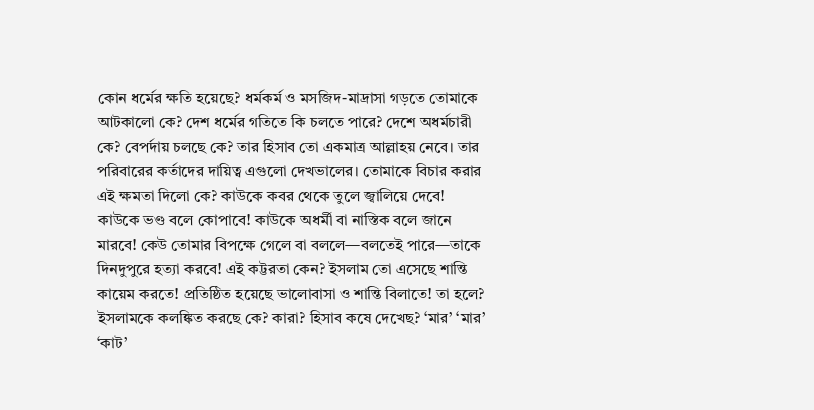কোন ধর্মের ক্ষতি হয়েছে? ধর্মকর্ম ও মসজিদ-মাদ্রাসা গড়তে তোমাকে আটকালো কে? দেশ ধর্মের গতিতে কি চলতে পারে? দেশে অধর্মচারী কে? বেপর্দায় চলছে কে? তার হিসাব তো একমাত্র আল্লাহয় নেবে। তার পরিবারের কর্তাদের দায়িত্ব এগুলো দেখভালের। তোমাকে বিচার করার এই ক্ষমতা দিলো কে? কাউকে কবর থেকে তুলে জ্বালিয়ে দেবে! কাউকে ভণ্ড বলে কোপাবে! কাউকে অধর্মী বা নাস্তিক বলে জানে মারবে! কেউ তোমার বিপক্ষে গেলে বা বললে—বলতেই পারে—তাকে দিনদুপুরে হত্যা করবে! এই কট্টরতা কেন? ইসলাম তো এসেছে শান্তি কায়েম করতে! প্রতিষ্ঠিত হয়েছে ভালোবাসা ও শান্তি বিলাতে! তা হলে? ইসলামকে কলঙ্কিত করছে কে? কারা? হিসাব কষে দেখেছ? ‘মার’ ‘মার’ ‘কাট’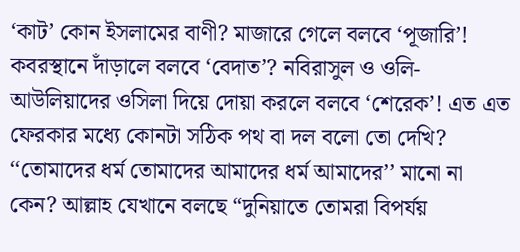‘কাট’ কোন ইসলামের বাণী? মাজারে গেলে বলবে ‘পূজারি’! কবরস্থানে দাঁড়ালে বলবে ‘বেদাত’? নবিরাসুল ও ওলি-আউলিয়াদের ওসিলা দিয়ে দোয়া করলে বলবে ‘শেরেক’! এত এত ফেরকার মধ্যে কোনটা সঠিক পথ বা দল বলো তো দেখি? ‘‘তোমাদের ধর্ম তোমাদের আমাদের ধর্ম আমাদের’’ মানো না কেন? আল্লাহ যেখানে বলছে “দুনিয়াতে তোমরা বিপর্যয়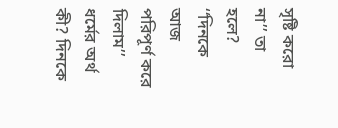সৃষ্টি করো না’’ তা হলে? ‘‘দিনকে আজ পরিপূর্ণ করে দিলাম’’ ধর্মের অর্থ কী? দিনকে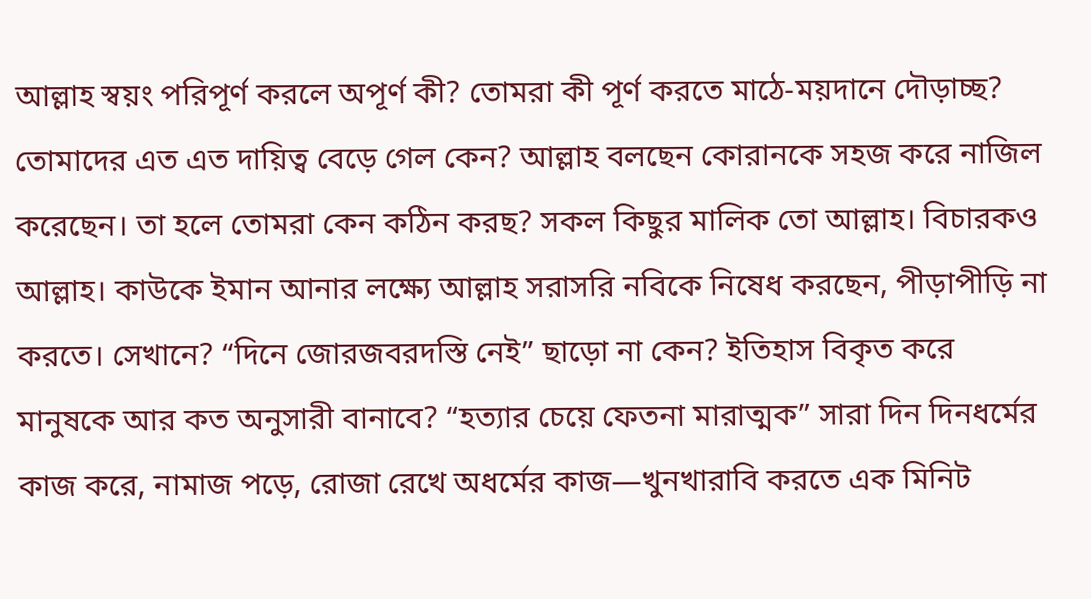আল্লাহ স্বয়ং পরিপূর্ণ করলে অপূর্ণ কী? তোমরা কী পূর্ণ করতে মাঠে-ময়দানে দৌড়াচ্ছ? তোমাদের এত এত দায়িত্ব বেড়ে গেল কেন? আল্লাহ বলছেন কোরানকে সহজ করে নাজিল করেছেন। তা হলে তোমরা কেন কঠিন করছ? সকল কিছুর মালিক তো আল্লাহ। বিচারকও আল্লাহ। কাউকে ইমান আনার লক্ষ্যে আল্লাহ সরাসরি নবিকে নিষেধ করছেন, পীড়াপীড়ি না করতে। সেখানে? “দিনে জোরজবরদস্তি নেই” ছাড়ো না কেন? ইতিহাস বিকৃত করে মানুষকে আর কত অনুসারী বানাবে? “হত্যার চেয়ে ফেতনা মারাত্মক” সারা দিন দিনধর্মের কাজ করে, নামাজ পড়ে, রোজা রেখে অধর্মের কাজ—খুনখারাবি করতে এক মিনিট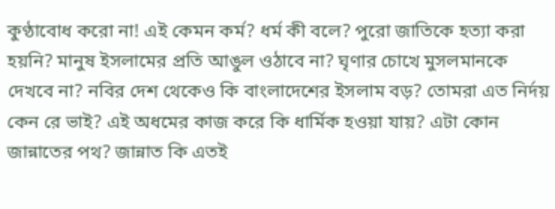কুণ্ঠাবোধ করো না! এই কেমন কর্ম? ধর্ম কী বলে? পুরো জাতিকে হত্যা করা হয়নি? মানুষ ইসলামের প্রতি আঙুল ওঠাবে না? ঘৃণার চোখে মুসলমানকে দেখবে না? নবির দেশ থেকেও কি বাংলাদেশের ইসলাম বড়? তোমরা এত নির্দয় কেন রে ভাই? এই অধমের কাজ করে কি ধার্মিক হওয়া যায়? এটা কোন জান্নাতের পথ? জান্নাত কি এতই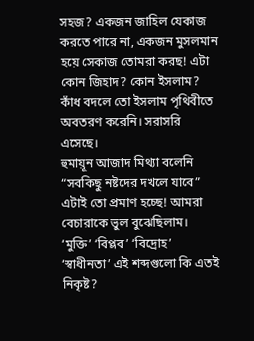সহজ? একজন জাহিল যেকাজ করতে পারে না, একজন মুসলমান হয়ে সেকাজ তোমরা করছ! এটা কোন জিহাদ? কোন ইসলাম? কাঁধ বদলে তো ইসলাম পৃথিবীতে অবতরণ করেনি। সরাসরি এসেছে।
হুমায়ূন আজাদ মিথ্যা বলেনি “সবকিছু নষ্টদের দখলে যাবে” এটাই তো প্রমাণ হচ্ছে! আমরা বেচারাকে ভুল বুঝেছিলাম। ‘মুক্তি’ ‘বিপ্লব’ ‘বিদ্রোহ’ ‘স্বাধীনতা’ এই শব্দগুলো কি এতই নিকৃষ্ট?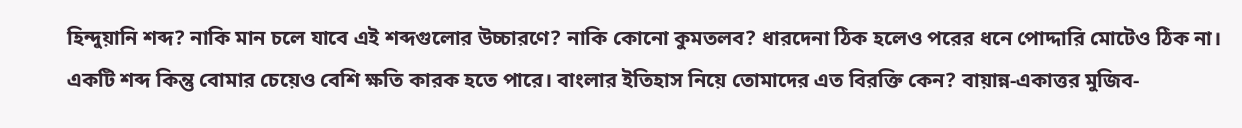হিন্দুয়ানি শব্দ? নাকি মান চলে যাবে এই শব্দগুলোর উচ্চারণে? নাকি কোনো কুমতলব? ধারদেনা ঠিক হলেও পরের ধনে পোদ্দারি মোটেও ঠিক না। একটি শব্দ কিন্তু বোমার চেয়েও বেশি ক্ষতি কারক হতে পারে। বাংলার ইতিহাস নিয়ে তোমাদের এত বিরক্তি কেন? বায়ান্ন-একাত্তর মুজিব-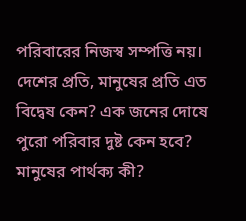পরিবারের নিজস্ব সম্পত্তি নয়। দেশের প্রতি, মানুষের প্রতি এত বিদ্বেষ কেন? এক জনের দোষে পুরো পরিবার দুষ্ট কেন হবে? মানুষের পার্থক্য কী?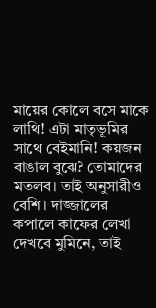মায়ের কোলে বসে মাকে লাথি! এটা মাতৃভূমির সাথে বেইমানি! কয়জন বাঙাল বুঝে? তোমাদের মতলব। তাই অনুসারীও বেশি। দাজ্জালের কপালে কাফের লেখা দেখবে মুমিনে, তাই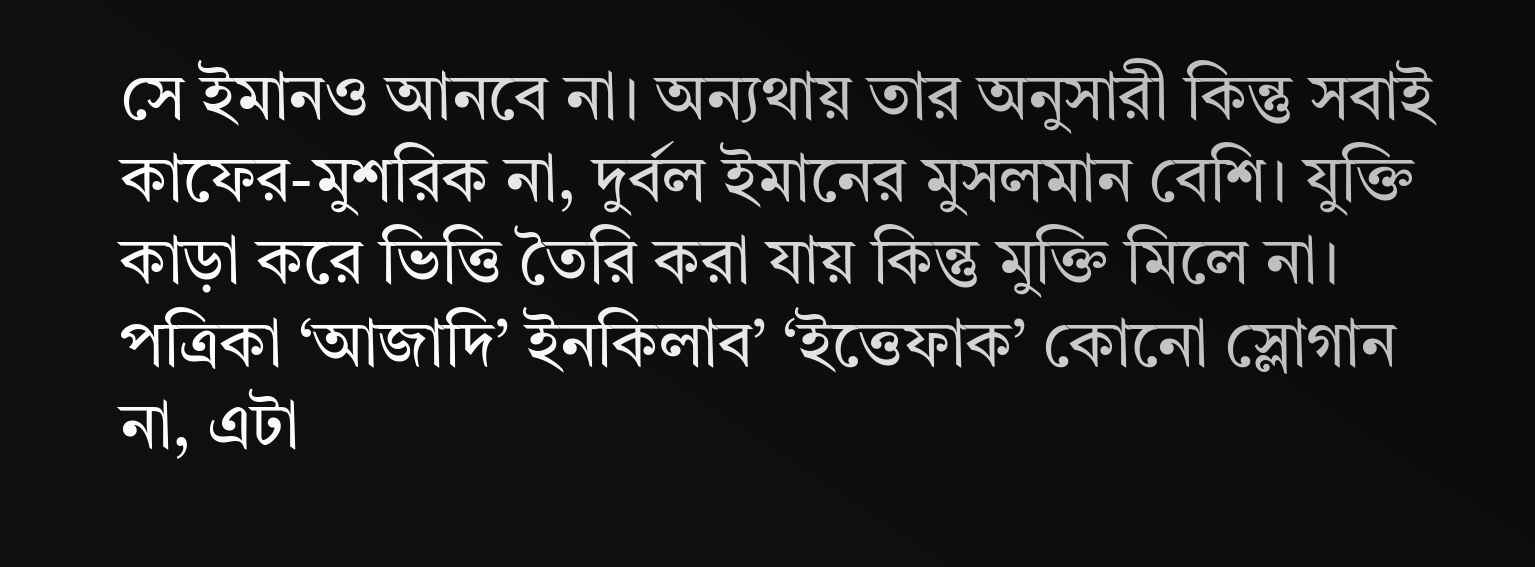সে ইমানও আনবে না। অন্যথায় তার অনুসারী কিন্তু সবাই কাফের-মুশরিক না, দুর্বল ইমানের মুসলমান বেশি। যুক্তি কাড়া করে ভিত্তি তৈরি করা যায় কিন্তু মুক্তি মিলে না। পত্রিকা ‘আজাদি’ ইনকিলাব’ ‘ইত্তেফাক’ কোনো স্লোগান না, এটা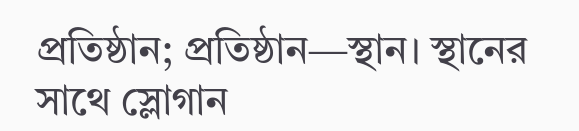প্রতিষ্ঠান; প্রতিষ্ঠান—স্থান। স্থানের সাথে স্লোগান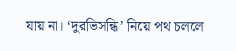যায় না। ‘দুরভিসন্ধি’ নিয়ে পথ চললে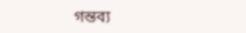গন্তব্য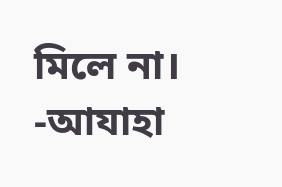মিলে না।
-আযাহা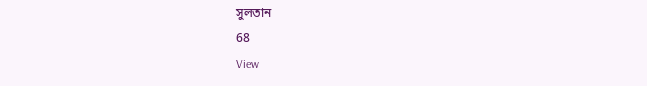সুলতান
68
View